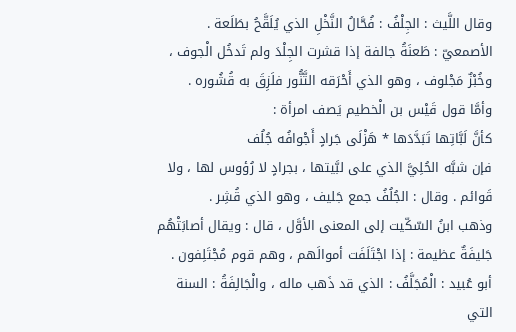وقال اللَّيث : الجِلْفُ : فُحَّالُ النَّخْلِ الذي يُلَقَّحُ بطَلَعة .
الأصمعيّ : طَعنَةُ جالفة إذا قشرت الجِلْدَ ولم تَدخُل الْجوف ، وخُبْزٌ مَجْلوف ، وهو الذي أَحْرَقه التَّنُّور فلَزِقَ به قُشُوره .
وأمَّا قول قَيْس بن الْخطيم يَصف امرأة :
كأنَّ لَبَّاتِها تَبَدَّدَها * هَزْلَى جَرادٍ أَجْوافُه جُلُف
فإن شبَّه الحُلِيَّ الذي على لبَّيتها ، بجرادٍ لا رُؤوس لها ، ولا قَوائم . وقال : الجُلُفُ جمع جَليف ، وهو الذي قُشِر .
وذهب ابنُ السّكّيت إلى المعنى الأوَّل ، قال : ويقال أصابَتْهُم جَليفَةٌ عظيمة : إذا اجْتَلَفَت أموالَهم ، وهم قوم مُجْتَلِفون .
أبو عُبيد : الْمُجَلَّفُ : الذي قد ذَهب ماله ، والْجَالِفَةُ : السنة التي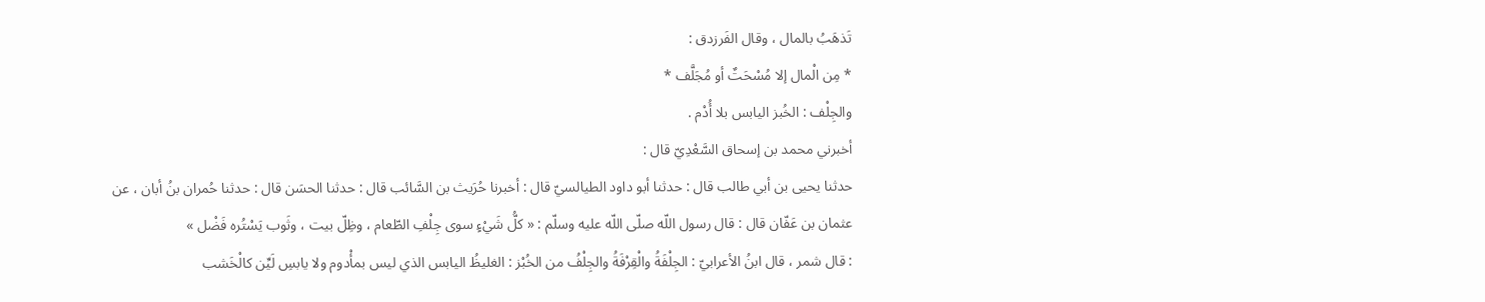تَذهَبُ بالمال ، وقال الفَرزدق :
* مِن الْمال إلا مُسْحَتٌ أو مُجَلَّف *
والجِلْف : الخُبز اليابس بلا أُدْم .
أخبرني محمد بن إسحاق السَّعْدِيّ قال :
حدثنا يحيى بن أبي طالب قال : حدثنا أبو داود الطيالسيّ قال : أخبرنا حُرَيث بن السَّائب قال : حدثنا الحسَن قال : حدثنا حُمران بنُ أبان ، عن عثمان بن عَفّان قال : قال رسول اللّه صلّى اللّه عليه وسلّم : « كلُّ شَيْءٍ سوى جِلْفِ الطّعام ، وظِلّ بيت ، وثَوب يَسْتُره فَضْل »
: قال شمر ، قال ابنُ الأعرابيّ : الجِلْفَةُ والْقِرْفَةُ والجِلْفُ من الخُبْز : الغليظُ اليابس الذي ليس بمأْدوم ولا يابسِ لَيِّن كالْخَشب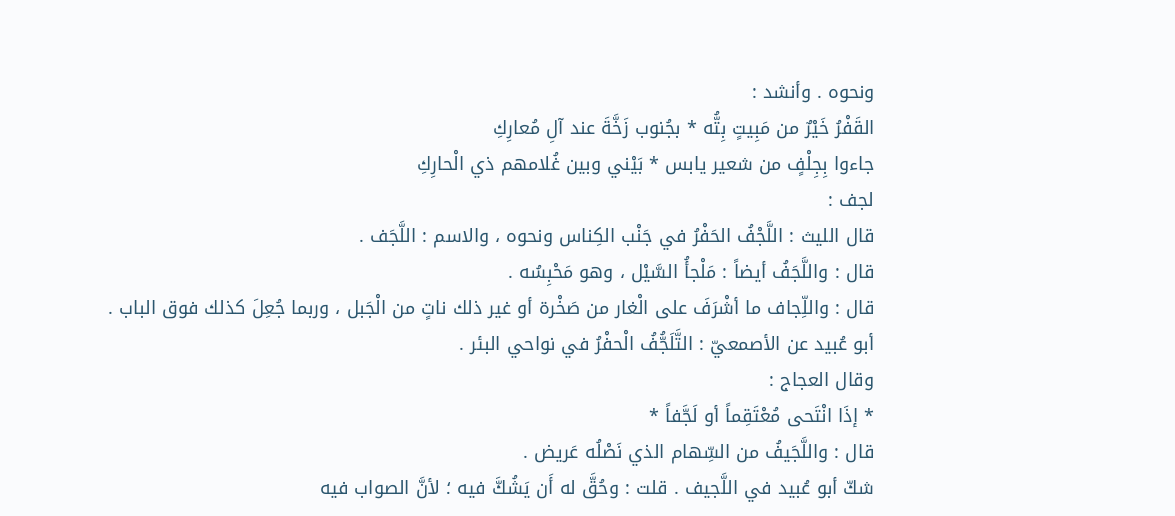ونحوه . وأنشد :
القَفْرُ خَيْرٌ من مَبِيتٍ بِتُّه * بجُنوب زَخَّةَ عند آلِ مُعارِكِ
جاءوا بِجِلْفٍ من شعير يابس * بَيْني وبين غُلامهم ذي الْحارِكِ
لجف :
قال الليث : اللَّجْفُ الحَفْرُ في جَنْب الكِناس ونحوه ، والاسم : اللَّجَف .
قال : واللَّجَفُ أيضاً : مَلْجأُ السَّيْل ، وهو مَحْبِسُه .
قال : واللِّجاف ما أشْرَفَ على الْغار من صَخْرة أو غير ذلك ناتٍ من الْجَبل ، وربما جُعِلَ كذلك فوق الباب .
أبو عُبيد عن الأصمعيّ : التَّلَجُّفُ الْحفْرُ في نواحي البئر .
وقال العجاج :
* إذَا انْتَحى مُعْتَقِماً أو لَجَّفاً *
قال : واللَّجَيفُ من السِّهام الذي نَصْلُه عَريض .
شكّ أبو عُبيد في اللَّجيف . قلت : وحُقَّ له أَن يَشُكَّ فيه ؛ لأنَّ الصواب فيه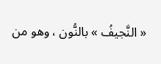« النَّجيفُ » بالنُّون ، وهو من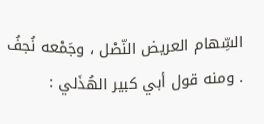السِّهام العريض النّصْل ، وجَمْعه نُجفُ . ومنه قول أبي كبير الهُذَلي :